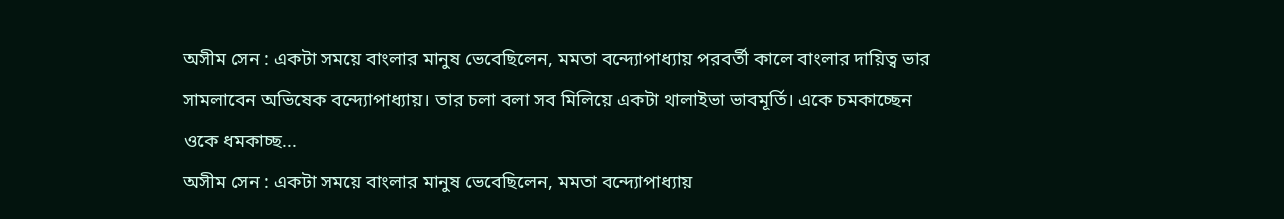অসীম সেন : একটা সময়ে বাংলার মানুষ ভেবেছিলেন, মমতা বন্দ্যোপাধ্যায় পরবর্তী কালে বাংলার দায়িত্ব ভার সামলাবেন অভিষেক বন্দ্যোপাধ্যায়। তার চলা বলা সব মিলিয়ে একটা থালাইভা ভাবমূর্তি। একে চমকাচ্ছেন ওকে ধমকাচ্ছ...
অসীম সেন : একটা সময়ে বাংলার মানুষ ভেবেছিলেন, মমতা বন্দ্যোপাধ্যায়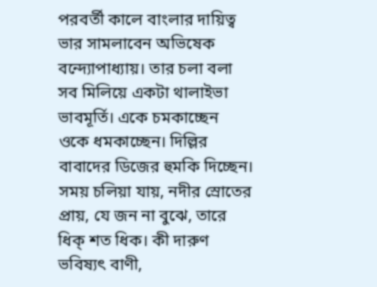পরবর্তী কালে বাংলার দায়িত্ব ভার সামলাবেন অভিষেক বন্দ্যোপাধ্যায়। তার চলা বলা সব মিলিয়ে একটা থালাইভা ভাবমূর্তি। একে চমকাচ্ছেন ওকে ধমকাচ্ছেন। দিল্লির বাবাদের ডিজের হুমকি দিচ্ছেন। সময় চলিয়া যায়, নদীর স্রোতের প্রায়, যে জন না বুঝে, তারে ধিক্ শত ধিক। কী দারুণ ভবিষ্যৎ বাণী,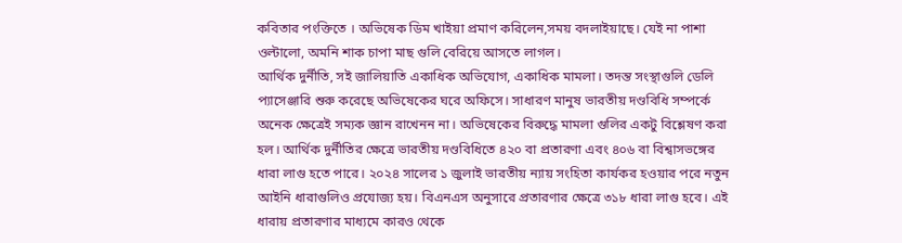কবিতার পংক্তিতে । অভিষেক ডিম খাইয়া প্রমাণ করিলেন,সময় বদলাইয়াছে। যেই না পাশা ওল্টালো, অমনি শাক চাপা মাছ গুলি বেরিয়ে আসতে লাগল।
আর্থিক দুর্নীতি, সই জালিয়াতি একাধিক অভিযোগ, একাধিক মামলা। তদন্ত সংস্থাগুলি ডেলি প্যাসেঞ্জারি শুরু করেছে অভিষেকের ঘরে অফিসে। সাধারণ মানুষ ভারতীয় দণ্ডবিধি সম্পর্কে অনেক ক্ষেত্রেই সম্যক জ্ঞান রাখেনন না। অভিষেকের বিরুদ্ধে মামলা গুলির একটু বিশ্লেষণ করা হল। আর্থিক দুর্নীতির ক্ষেত্রে ভারতীয় দণ্ডবিধিতে ৪২০ বা প্রতারণা এবং ৪০৬ বা বিশ্বাসভঙ্গের ধারা লাগু হতে পারে। ২০২৪ সালের ১ জুলাই ভারতীয় ন্যায় সংহিতা কার্যকর হওয়ার পরে নতুন আইনি ধারাগুলিও প্রযোজ্য হয়। বিএনএস অনুসারে প্রতারণার ক্ষেত্রে ৩১৮ ধারা লাগু হবে। এই ধারায় প্রতারণার মাধ্যমে কারও থেকে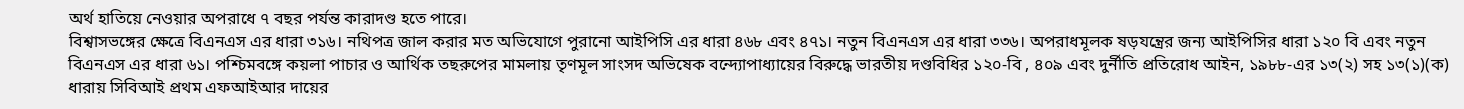অর্থ হাতিয়ে নেওয়ার অপরাধে ৭ বছর পর্যন্ত কারাদণ্ড হতে পারে।
বিশ্বাসভঙ্গের ক্ষেত্রে বিএনএস এর ধারা ৩১৬। নথিপত্র জাল করার মত অভিযোগে পুরানো আইপিসি এর ধারা ৪৬৮ এবং ৪৭১। নতুন বিএনএস এর ধারা ৩৩৬। অপরাধমূলক ষড়যন্ত্রের জন্য আইপিসির ধারা ১২০ বি এবং নতুন বিএনএস এর ধারা ৬১। পশ্চিমবঙ্গে কয়লা পাচার ও আর্থিক তছরুপের মামলায় তৃণমূল সাংসদ অভিষেক বন্দ্যোপাধ্যায়ের বিরুদ্ধে ভারতীয় দণ্ডবিধির ১২০-বি , ৪০৯ এবং দুর্নীতি প্রতিরোধ আইন, ১৯৮৮-এর ১৩(২) সহ ১৩(১)(ক) ধারায় সিবিআই প্রথম এফআইআর দায়ের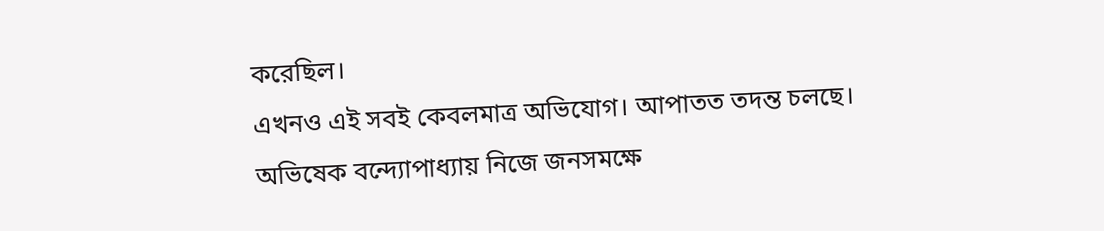করেছিল।
এখনও এই সবই কেবলমাত্র অভিযোগ। আপাতত তদন্ত চলছে। অভিষেক বন্দ্যোপাধ্যায় নিজে জনসমক্ষে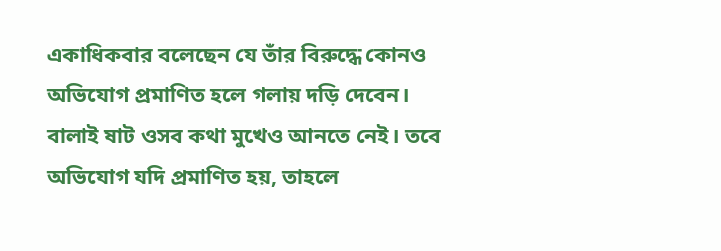একাধিকবার বলেছেন যে তাঁর বিরুদ্ধে কোনও অভিযোগ প্রমাণিত হলে গলায় দড়ি দেবেন। বালাই ষাট ওসব কথা মুখেও আনতে নেই। তবে অভিযোগ যদি প্রমাণিত হয়, তাহলে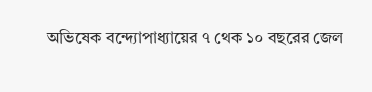অভিষেক বন্দ্যোপাধ্যায়ের ৭ থেক ১০ বছরের জেল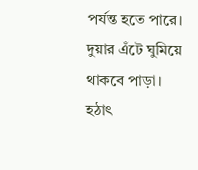পর্যন্ত হতে পারে। দুয়ার এঁটে ঘুমিয়ে থাকবে পাড়া। হঠাৎ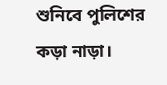শুনিবে পুলিশের কড়া নাড়া।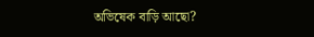অভিষেক বাড়ি আছো?